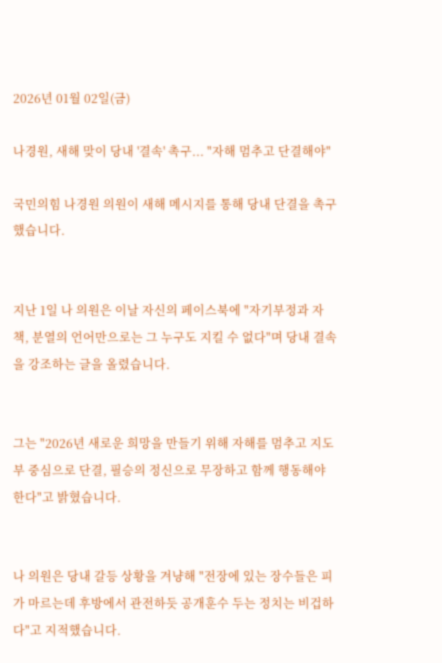2026년 01월 02일(금)

나경원, 새해 맞이 당내 '결속' 촉구... "자해 멈추고 단결해야"

국민의힘 나경원 의원이 새해 메시지를 통해 당내 단결을 촉구했습니다.


지난 1일 나 의원은 이날 자신의 페이스북에 "자기부정과 자책, 분열의 언어만으로는 그 누구도 지킬 수 없다"며 당내 결속을 강조하는 글을 올렸습니다.


그는 "2026년 새로운 희망을 만들기 위해 자해를 멈추고 지도부 중심으로 단결, 필승의 정신으로 무장하고 함께 행동해야 한다"고 밝혔습니다.


나 의원은 당내 갈등 상황을 겨냥해 "전장에 있는 장수들은 피가 마르는데 후방에서 관전하듯 공개훈수 두는 정치는 비겁하다"고 지적했습니다.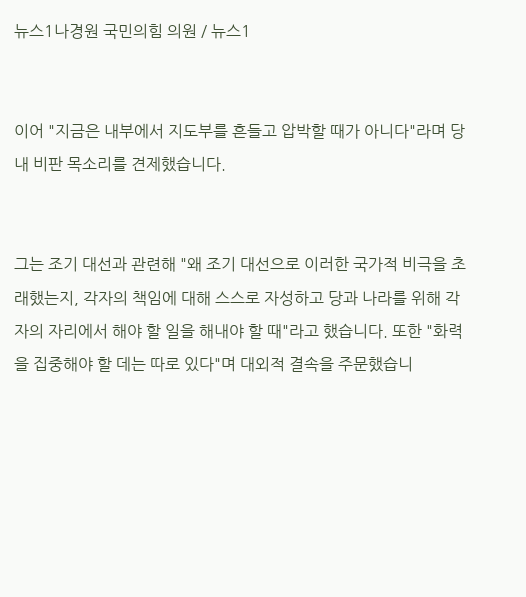뉴스1나경원 국민의힘 의원 / 뉴스1


이어 "지금은 내부에서 지도부를 흔들고 압박할 때가 아니다"라며 당내 비판 목소리를 견제했습니다.


그는 조기 대선과 관련해 "왜 조기 대선으로 이러한 국가적 비극을 초래했는지, 각자의 책임에 대해 스스로 자성하고 당과 나라를 위해 각자의 자리에서 해야 할 일을 해내야 할 때"라고 했습니다. 또한 "화력을 집중해야 할 데는 따로 있다"며 대외적 결속을 주문했습니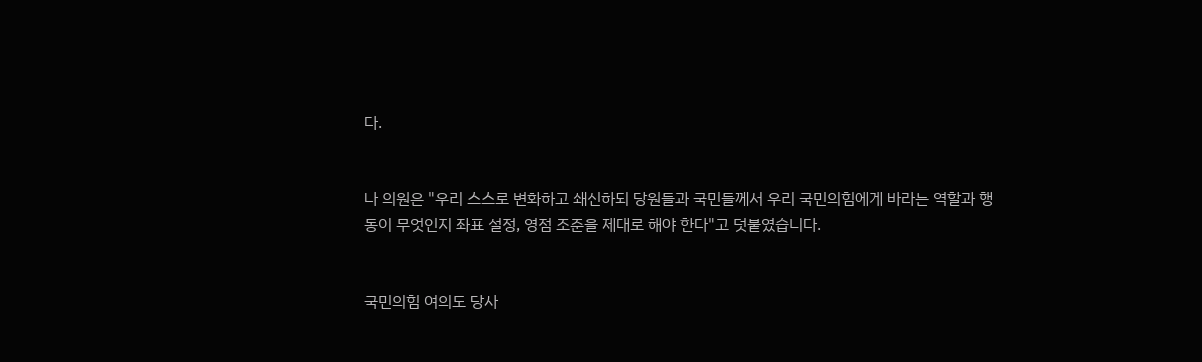다.


나 의원은 "우리 스스로 변화하고 쇄신하되 당원들과 국민들께서 우리 국민의힘에게 바라는 역할과 행동이 무엇인지 좌표 설정, 영점 조준을 제대로 해야 한다"고 덧붙였습니다.


국민의힘 여의도 당사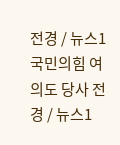전경 / 뉴스1국민의힘 여의도 당사 전경 / 뉴스1